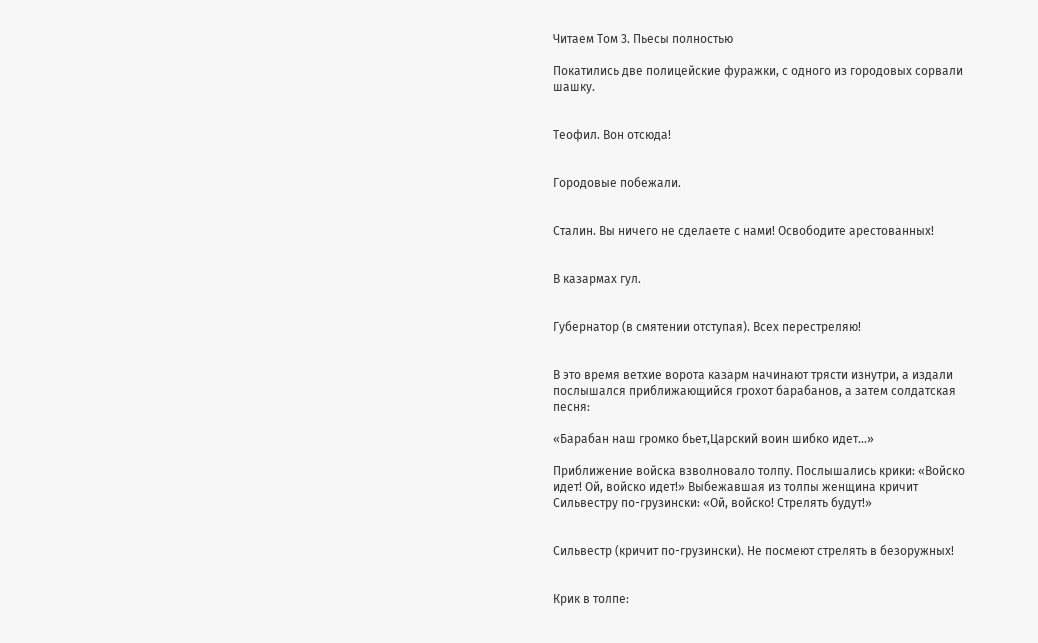Читаем Том 3. Пьесы полностью

Покатились две полицейские фуражки, с одного из городовых сорвали шашку.


Теофил. Вон отсюда!


Городовые побежали.


Сталин. Вы ничего не сделаете с нами! Освободите арестованных!


В казармах гул.


Губернатор (в смятении отступая). Всех перестреляю!


В это время ветхие ворота казарм начинают трясти изнутри, а издали послышался приближающийся грохот барабанов, а затем солдатская песня:

«Барабан наш громко бьет,Царский воин шибко идет...»

Приближение войска взволновало толпу. Послышались крики: «Войско идет! Ой, войско идет!» Выбежавшая из толпы женщина кричит Сильвестру по-грузински: «Ой, войско! Стрелять будут!»


Сильвестр (кричит по-грузински). Не посмеют стрелять в безоружных!


Крик в толпе: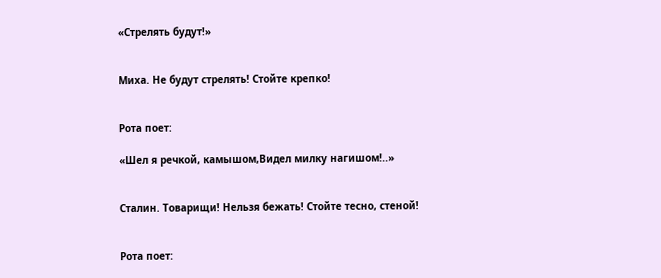«Стрелять будут!»


Миха. Не будут стрелять! Стойте крепко!


Рота поет:

«Шел я речкой, камышом,Видел милку нагишом!..»


Сталин. Товарищи! Нельзя бежать! Стойте тесно, стеной!


Рота поет: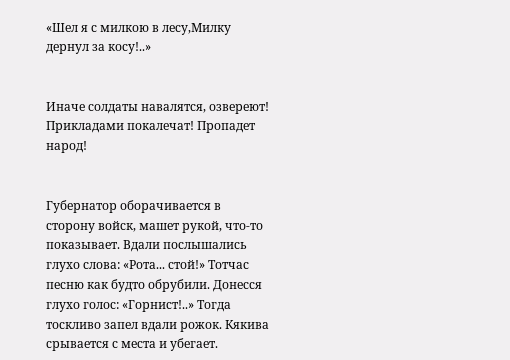«Шел я с милкою в лесу,Милку дернул за косу!..»


Иначе солдаты навалятся, озвереют! Прикладами покалечат! Пропадет народ!


Губернатор оборачивается в сторону войск, машет рукой, что-то показывает. Вдали послышались глухо слова: «Рота... стой!» Тотчас песню как будто обрубили. Донесся глухо голос: «Горнист!..» Тогда тоскливо запел вдали рожок. Кякива срывается с места и убегает.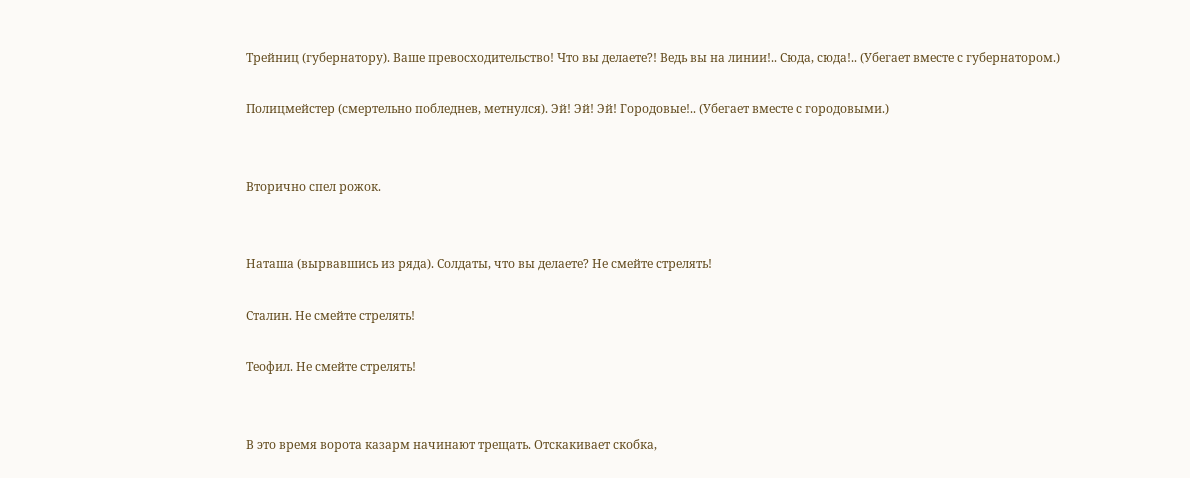Трейниц (губернатору). Ваше превосходительство! Что вы делаете?! Ведь вы на линии!.. Сюда, сюда!.. (Убегает вместе с губернатором.)

Полицмейстер (смертельно побледнев, метнулся). Эй! Эй! Эй! Городовые!.. (Убегает вместе с городовыми.)


Вторично спел рожок.


Наташа (вырвавшись из ряда). Солдаты, что вы делаете? Не смейте стрелять!

Сталин. Не смейте стрелять!

Теофил. Не смейте стрелять!


В это время ворота казарм начинают трещать. Отскакивает скобка,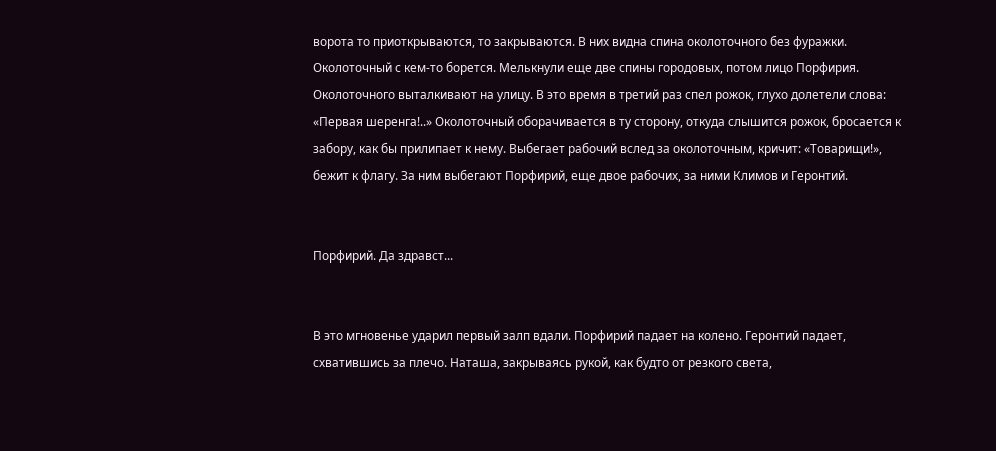ворота то приоткрываются, то закрываются. В них видна спина околоточного без фуражки. Околоточный с кем-то борется. Мелькнули еще две спины городовых, потом лицо Порфирия. Околоточного выталкивают на улицу. В это время в третий раз спел рожок, глухо долетели слова: «Первая шеренга!..» Околоточный оборачивается в ту сторону, откуда слышится рожок, бросается к забору, как бы прилипает к нему. Выбегает рабочий вслед за околоточным, кричит: «Товарищи!», бежит к флагу. За ним выбегают Порфирий, еще двое рабочих, за ними Климов и Геронтий.


Порфирий. Да здравст...


В это мгновенье ударил первый залп вдали. Порфирий падает на колено. Геронтий падает, схватившись за плечо. Наташа, закрываясь рукой, как будто от резкого света,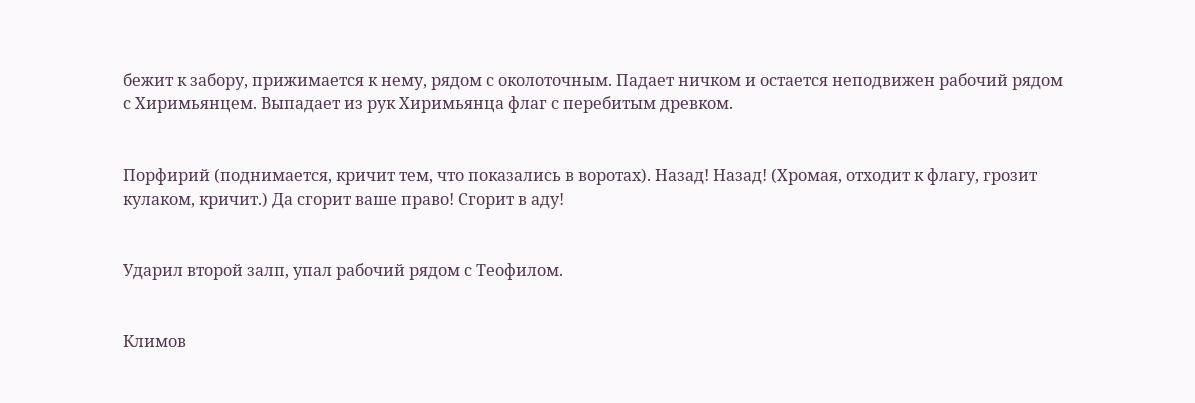бежит к забору, прижимается к нему, рядом с околоточным. Падает ничком и остается неподвижен рабочий рядом с Хиримьянцем. Выпадает из рук Хиримьянца флаг с перебитым древком.


Порфирий (поднимается, кричит тем, что показались в воротах). Назад! Назад! (Хромая, отходит к флагу, грозит кулаком, кричит.) Да сгорит ваше право! Сгорит в аду!


Ударил второй залп, упал рабочий рядом с Теофилом.


Климов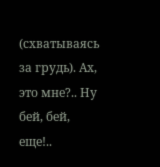(схватываясь за грудь). Ах, это мне?.. Ну бей, бей, еще!..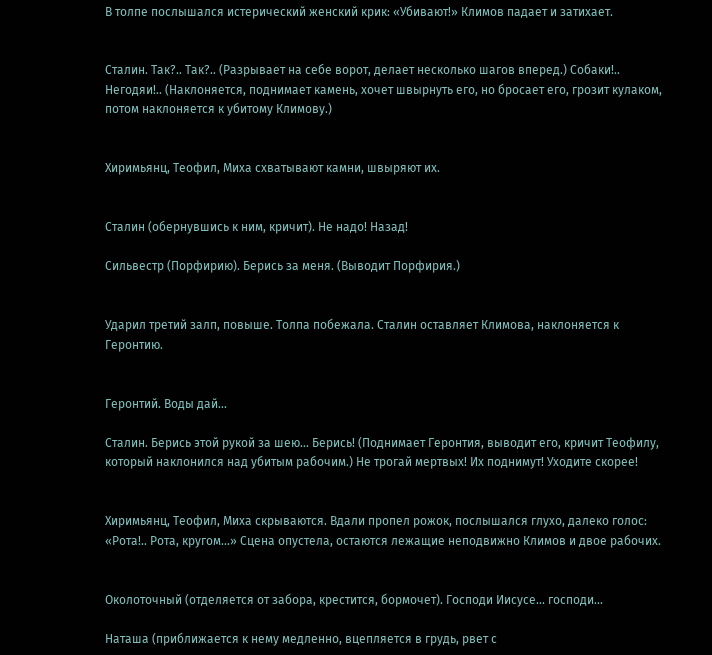В толпе послышался истерический женский крик: «Убивают!» Климов падает и затихает.


Сталин. Так?.. Так?.. (Разрывает на себе ворот, делает несколько шагов вперед.) Собаки!.. Негодяи!.. (Наклоняется, поднимает камень, хочет швырнуть его, но бросает его, грозит кулаком, потом наклоняется к убитому Климову.)


Хиримьянц, Теофил, Миха схватывают камни, швыряют их.


Сталин (обернувшись к ним, кричит). Не надо! Назад!

Сильвестр (Порфирию). Берись за меня. (Выводит Порфирия.)


Ударил третий залп, повыше. Толпа побежала. Сталин оставляет Климова, наклоняется к Геронтию.


Геронтий. Воды дай...

Сталин. Берись этой рукой за шею... Берись! (Поднимает Геронтия, выводит его, кричит Теофилу, который наклонился над убитым рабочим.) Не трогай мертвых! Их поднимут! Уходите скорее!


Хиримьянц, Теофил, Миха скрываются. Вдали пропел рожок, послышался глухо, далеко голос: «Рота!.. Рота, кругом...» Сцена опустела, остаются лежащие неподвижно Климов и двое рабочих.


Околоточный (отделяется от забора, крестится, бормочет). Господи Иисусе... господи...

Наташа (приближается к нему медленно, вцепляется в грудь, рвет с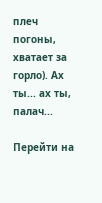плеч погоны, хватает за горло). Ах ты... ах ты, палач...

Перейти на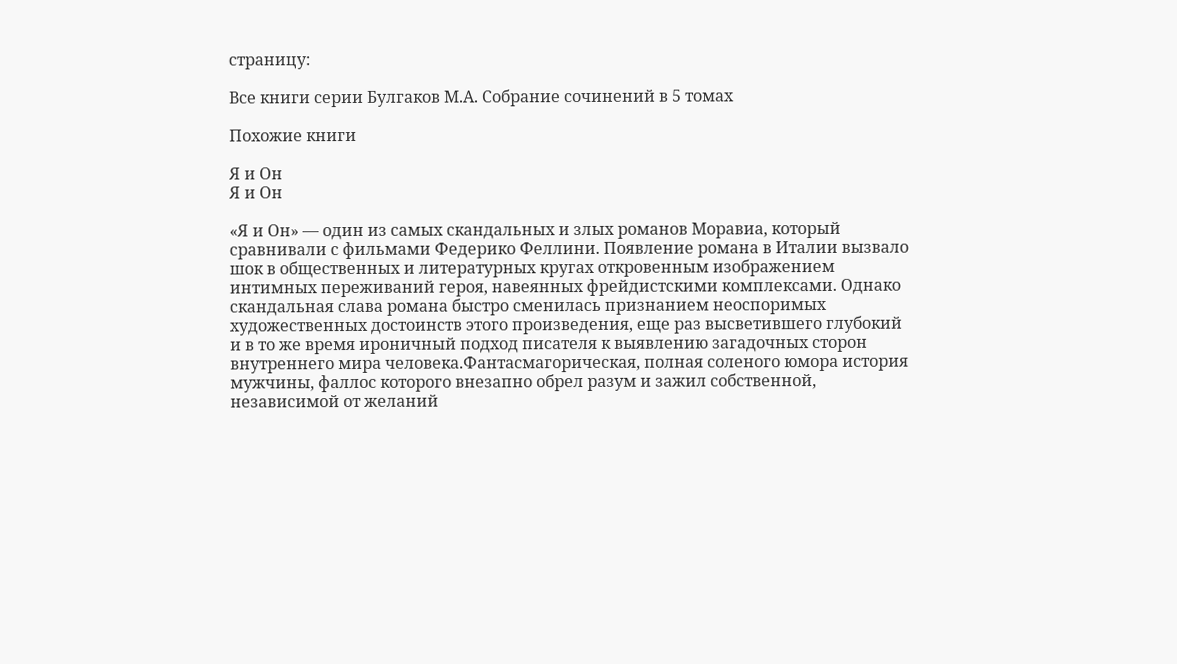страницу:

Все книги серии Булгаков М.А. Собрание сочинений в 5 томах

Похожие книги

Я и Он
Я и Он

«Я и Он» — один из самых скандальных и злых романов Моравиа, который сравнивали с фильмами Федерико Феллини. Появление романа в Италии вызвало шок в общественных и литературных кругах откровенным изображением интимных переживаний героя, навеянных фрейдистскими комплексами. Однако скандальная слава романа быстро сменилась признанием неоспоримых художественных достоинств этого произведения, еще раз высветившего глубокий и в то же время ироничный подход писателя к выявлению загадочных сторон внутреннего мира человека.Фантасмагорическая, полная соленого юмора история мужчины, фаллос которого внезапно обрел разум и зажил собственной, независимой от желаний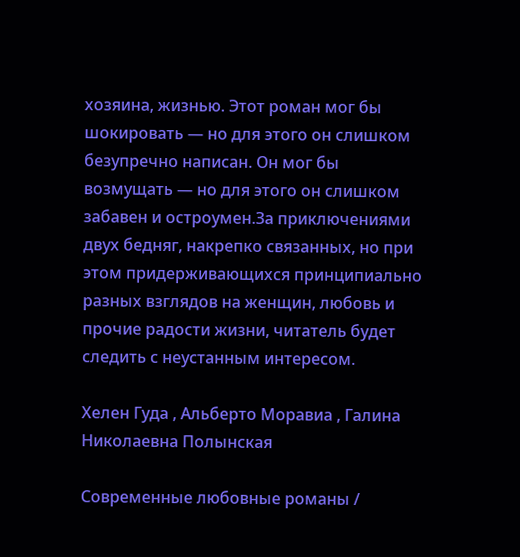хозяина, жизнью. Этот роман мог бы шокировать — но для этого он слишком безупречно написан. Он мог бы возмущать — но для этого он слишком забавен и остроумен.За приключениями двух бедняг, накрепко связанных, но при этом придерживающихся принципиально разных взглядов на женщин, любовь и прочие радости жизни, читатель будет следить с неустанным интересом.

Хелен Гуда , Альберто Моравиа , Галина Николаевна Полынская

Современные любовные романы /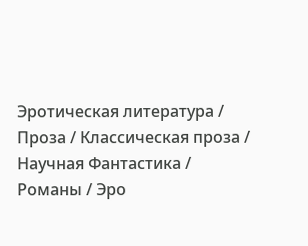Эротическая литература / Проза / Классическая проза / Научная Фантастика / Романы / Эро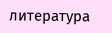литература